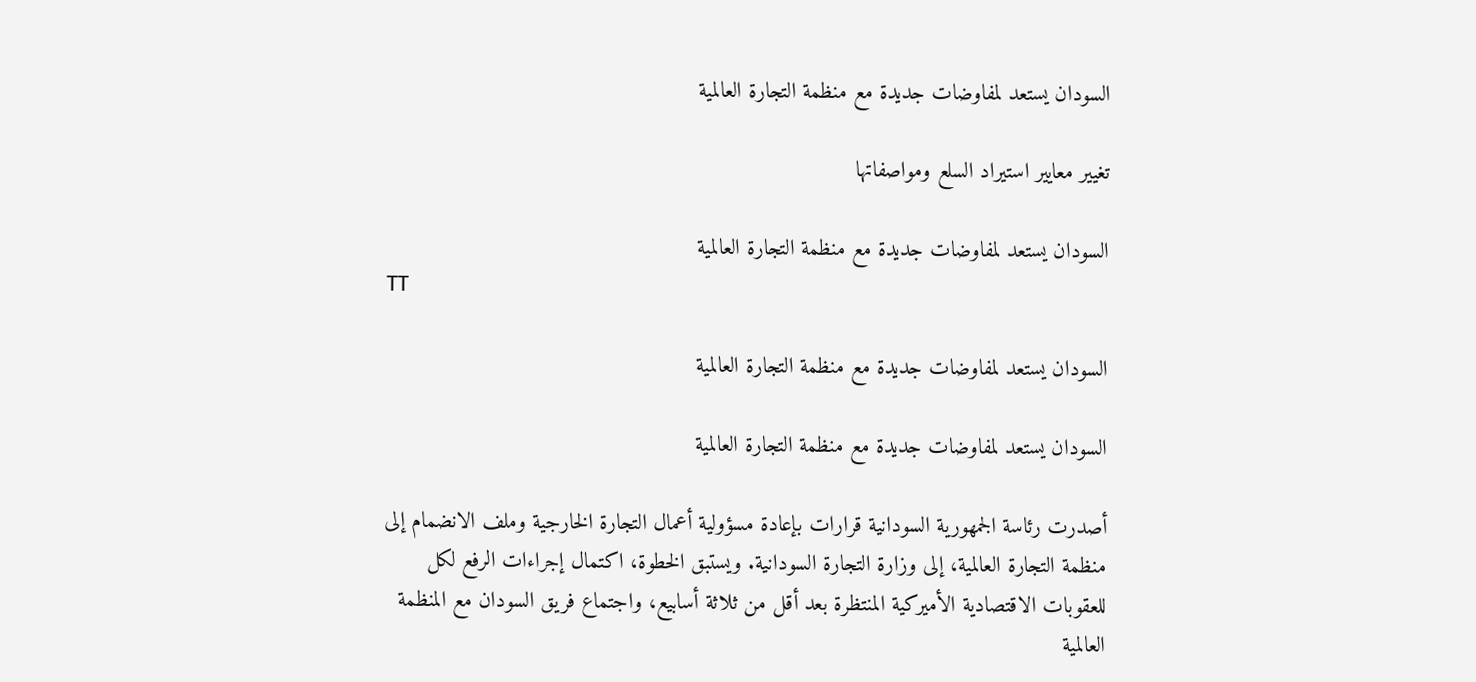السودان يستعد لمفاوضات جديدة مع منظمة التجارة العالمية

تغيير معايير استيراد السلع ومواصفاتها

السودان يستعد لمفاوضات جديدة مع منظمة التجارة العالمية
TT

السودان يستعد لمفاوضات جديدة مع منظمة التجارة العالمية

السودان يستعد لمفاوضات جديدة مع منظمة التجارة العالمية

أصدرت رئاسة الجمهورية السودانية قرارات بإعادة مسؤولية أعمال التجارة الخارجية وملف الانضمام إلى منظمة التجارة العالمية، إلى وزارة التجارة السودانية. ويستبق الخطوة، اكتمال إجراءات الرفع لكل للعقوبات الاقتصادية الأميركية المنتظرة بعد أقل من ثلاثة أسابيع، واجتماع فريق السودان مع المنظمة العالمية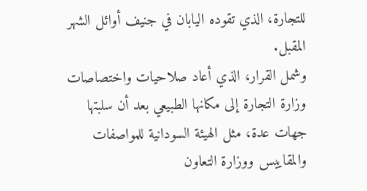للتجارة، الذي تقوده اليابان في جنيف أوائل الشهر المقبل.
وشمل القرار، الذي أعاد صلاحيات واختصاصات وزارة التجارة إلى مكانها الطبيعي بعد أن سلبتها جهات عدة، مثل الهيئة السودانية للمواصفات والمقاييس ووزارة التعاون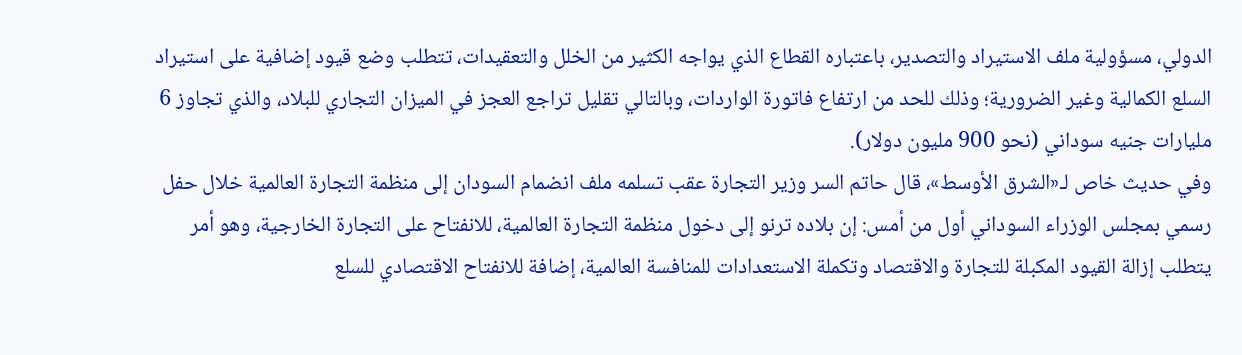الدولي، مسؤولية ملف الاستيراد والتصدير، باعتباره القطاع الذي يواجه الكثير من الخلل والتعقيدات، تتطلب وضع قيود إضافية على استيراد السلع الكمالية وغير الضرورية؛ وذلك للحد من ارتفاع فاتورة الواردات، وبالتالي تقليل تراجع العجز في الميزان التجاري للبلاد، والذي تجاوز 6 مليارات جنيه سوداني (نحو 900 مليون دولار).
وفي حديث خاص لـ«الشرق الأوسط»، قال حاتم السر وزير التجارة عقب تسلمه ملف انضمام السودان إلى منظمة التجارة العالمية خلال حفل رسمي بمجلس الوزراء السوداني أول من أمس: إن بلاده ترنو إلى دخول منظمة التجارة العالمية، للانفتاح على التجارة الخارجية، وهو أمر يتطلب إزالة القيود المكبلة للتجارة والاقتصاد وتكملة الاستعدادات للمنافسة العالمية، إضافة للانفتاح الاقتصادي للسلع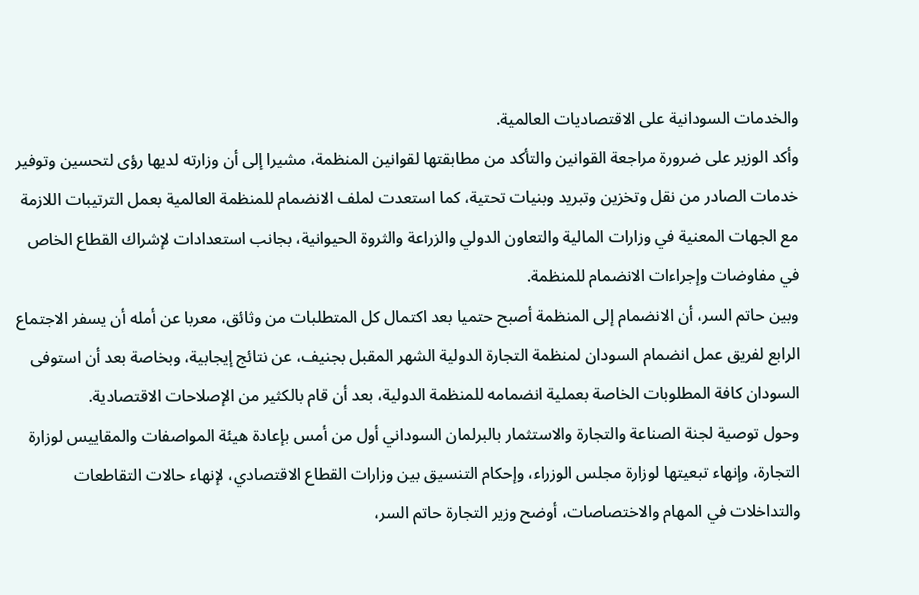والخدمات السودانية على الاقتصاديات العالمية.
وأكد الوزير على ضرورة مراجعة القوانين والتأكد من مطابقتها لقوانين المنظمة، مشيرا إلى أن وزارته لديها رؤى لتحسين وتوفير خدمات الصادر من نقل وتخزين وتبريد وبنيات تحتية، كما استعدت لملف الانضمام للمنظمة العالمية بعمل الترتيبات اللازمة مع الجهات المعنية في وزارات المالية والتعاون الدولي والزراعة والثروة الحيوانية، بجانب استعدادات لإشراك القطاع الخاص في مفاوضات وإجراءات الانضمام للمنظمة.
وبين حاتم السر، أن الانضمام إلى المنظمة أصبح حتميا بعد اكتمال كل المتطلبات من وثائق، معربا عن أمله أن يسفر الاجتماع الرابع لفريق عمل انضمام السودان لمنظمة التجارة الدولية الشهر المقبل بجنيف، عن نتائج إيجابية، وبخاصة بعد أن استوفى السودان كافة المطلوبات الخاصة بعملية انضمامه للمنظمة الدولية، بعد أن قام بالكثير من الإصلاحات الاقتصادية.
وحول توصية لجنة الصناعة والتجارة والاستثمار بالبرلمان السوداني أول من أمس بإعادة هيئة المواصفات والمقاييس لوزارة التجارة، وإنهاء تبعيتها لوزارة مجلس الوزراء، وإحكام التنسيق بين وزارات القطاع الاقتصادي، لإنهاء حالات التقاطعات والتداخلات في المهام والاختصاصات، أوضح وزير التجارة حاتم السر،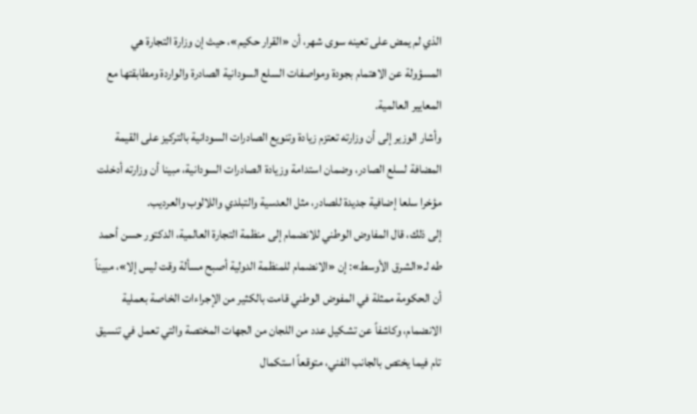الذي لم يمض على تعينه سوى شهر، أن «القرار حكيم»، حيث إن وزارة التجارة هي المسؤولة عن الاهتمام بجودة ومواصفات السلع السودانية الصادرة والواردة ومطابقتها مع المعايير العالمية.
وأشار الوزير إلى أن وزارته تعتزم زيادة وتنويع الصادرات السودانية بالتركيز على القيمة المضافة لسلع الصادر، وضمان استدامة وزيادة الصادرات السودانية، مبينا أن وزارته أدخلت مؤخرا سلعا إضافية جديدة للصادر، مثل العدسية والتبلدي واللالوب والعرديب.
إلى ذلك، قال المفاوض الوطني للانضمام إلى منظمة التجارة العالمية، الدكتور حسن أحمد طه لـ«الشرق الأوسط»: إن «الانضمام للمنظمة الدولية أصبح مسألة وقت ليس إلا»، مبيناً أن الحكومة ممثلة في المفوض الوطني قامت بالكثير من الإجراءات الخاصة بعملية الانضمام، وكاشفاً عن تشكيل عدد من اللجان من الجهات المختصة والتي تعمل في تنسيق تام فيما يختص بالجانب الفني، متوقعاً استكمال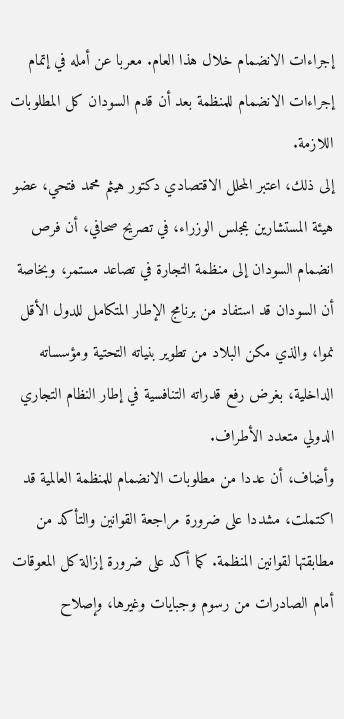إجراءات الانضمام خلال هذا العام. معربا عن أمله في إتمام إجراءات الانضمام للمنظمة بعد أن قدم السودان كل المطلوبات اللازمة.
إلى ذلك، اعتبر المحلل الاقتصادي دكتور هيثم محمد فتحي، عضو هيئة المستشارين بمجلس الوزراء، في تصريح صحافي، أن فرص انضمام السودان إلى منظمة التجارة في تصاعد مستمر، وبخاصة أن السودان قد استفاد من برنامج الإطار المتكامل للدول الأقل نموا، والذي مكن البلاد من تطوير بنياته التحتية ومؤسساته الداخلية، بغرض رفع قدراته التنافسية في إطار النظام التجاري الدولي متعدد الأطراف.
وأضاف، أن عددا من مطلوبات الانضمام للمنظمة العالمية قد اكتملت، مشددا على ضرورة مراجعة القوانين والتأكد من مطابقتها لقوانين المنظمة. كما أكد على ضرورة إزالة كل المعوقات أمام الصادرات من رسوم وجبايات وغيرها، وإصلاح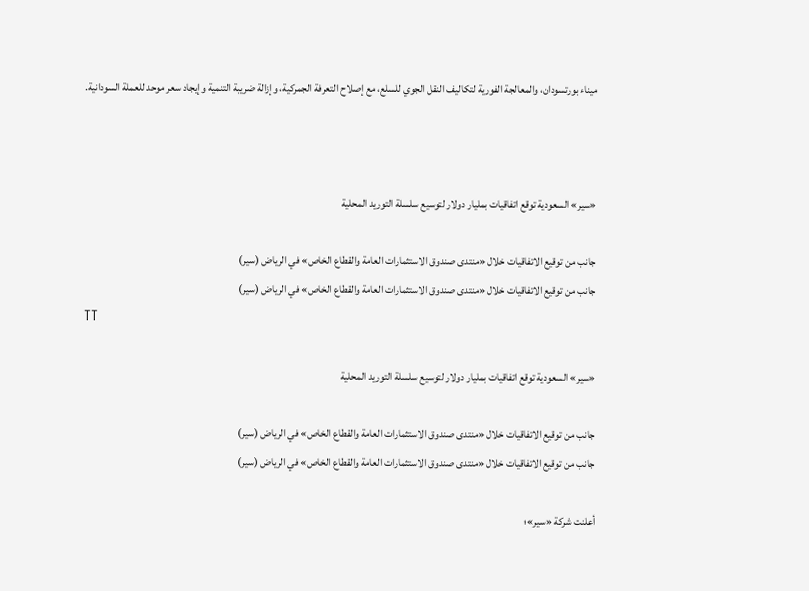ميناء بورتسودان، والمعالجة الفورية لتكاليف النقل الجوي للسلع، مع إصلاح التعرفة الجمركية، وإزالة ضريبة التنمية وإيجاد سعر موحد للعملة السودانية.



«سير» السعودية توقع اتفاقيات بمليار دولار لتوسيع سلسلة التوريد المحلية

جانب من توقيع الاتفاقيات خلال «منتدى صندوق الاستثمارات العامة والقطاع الخاص» في الرياض (سير)
جانب من توقيع الاتفاقيات خلال «منتدى صندوق الاستثمارات العامة والقطاع الخاص» في الرياض (سير)
TT

«سير» السعودية توقع اتفاقيات بمليار دولار لتوسيع سلسلة التوريد المحلية

جانب من توقيع الاتفاقيات خلال «منتدى صندوق الاستثمارات العامة والقطاع الخاص» في الرياض (سير)
جانب من توقيع الاتفاقيات خلال «منتدى صندوق الاستثمارات العامة والقطاع الخاص» في الرياض (سير)

أعلنت شركة «سير»؛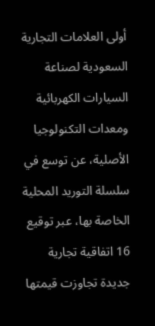أولى العلامات التجارية السعودية لصناعة السيارات الكهربائية ومعدات التكنولوجيا الأصلية، عن توسع في سلسلة التوريد المحلية الخاصة بها، عبر توقيع 16 اتفاقية تجارية جديدة تجاوزت قيمتها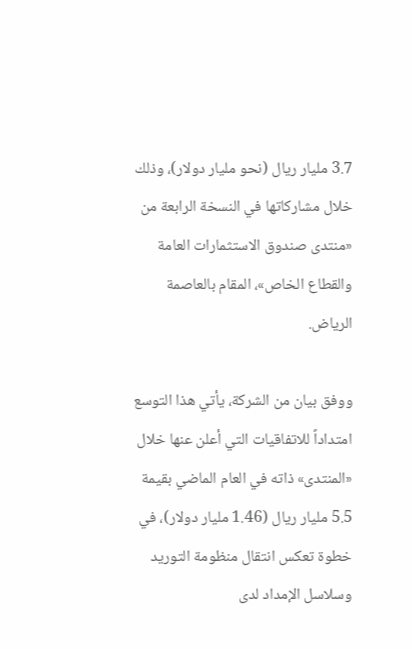3.7 مليار ريال (نحو مليار دولار)، وذلك خلال مشاركاتها في النسخة الرابعة من «منتدى صندوق الاستثمارات العامة والقطاع الخاص»، المقام بالعاصمة الرياض.

ووفق بيان من الشركة، يأتي هذا التوسع امتداداً للاتفاقيات التي أعلن عنها خلال «المنتدى» ذاته في العام الماضي بقيمة 5.5 مليار ريال (1.46 مليار دولار)، في خطوة تعكس انتقال منظومة التوريد وسلاسل الإمداد لدى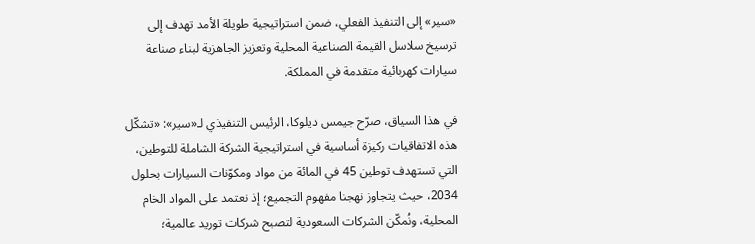«سير» إلى التنفيذ الفعلي، ضمن استراتيجية طويلة الأمد تهدف إلى ترسيخ سلاسل القيمة الصناعية المحلية وتعزيز الجاهزية لبناء صناعة سيارات كهربائية متقدمة في المملكة.

في هذا السياق، صرّح جيمس ديلوكا، الرئيس التنفيذي لـ«سير»: «تشكّل هذه الاتفاقيات ركيزة أساسية في استراتيجية الشركة الشاملة للتوطين، التي تستهدف توطين 45 في المائة من مواد ومكوّنات السيارات بحلول 2034، حيث يتجاوز نهجنا مفهوم التجميع؛ إذ نعتمد على المواد الخام المحلية، ونُمكّن الشركات السعودية لتصبح شركات توريد عالمية؛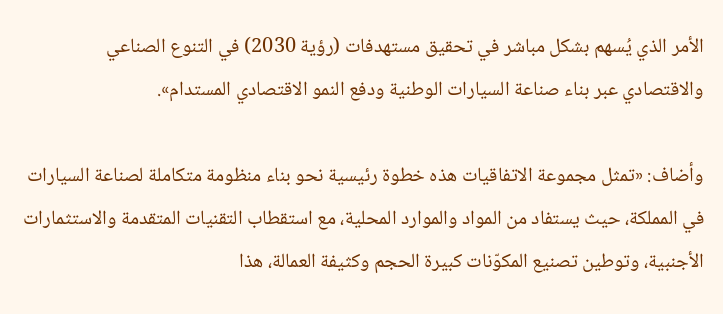الأمر الذي يُسهم بشكل مباشر في تحقيق مستهدفات (رؤية 2030) في التنوع الصناعي والاقتصادي عبر بناء صناعة السيارات الوطنية ودفع النمو الاقتصادي المستدام».

وأضاف: «تمثل مجموعة الاتفاقيات هذه خطوة رئيسية نحو بناء منظومة متكاملة لصناعة السيارات في المملكة، حيث يستفاد من المواد والموارد المحلية، مع استقطاب التقنيات المتقدمة والاستثمارات الأجنبية، وتوطين تصنيع المكوّنات كبيرة الحجم وكثيفة العمالة، هذا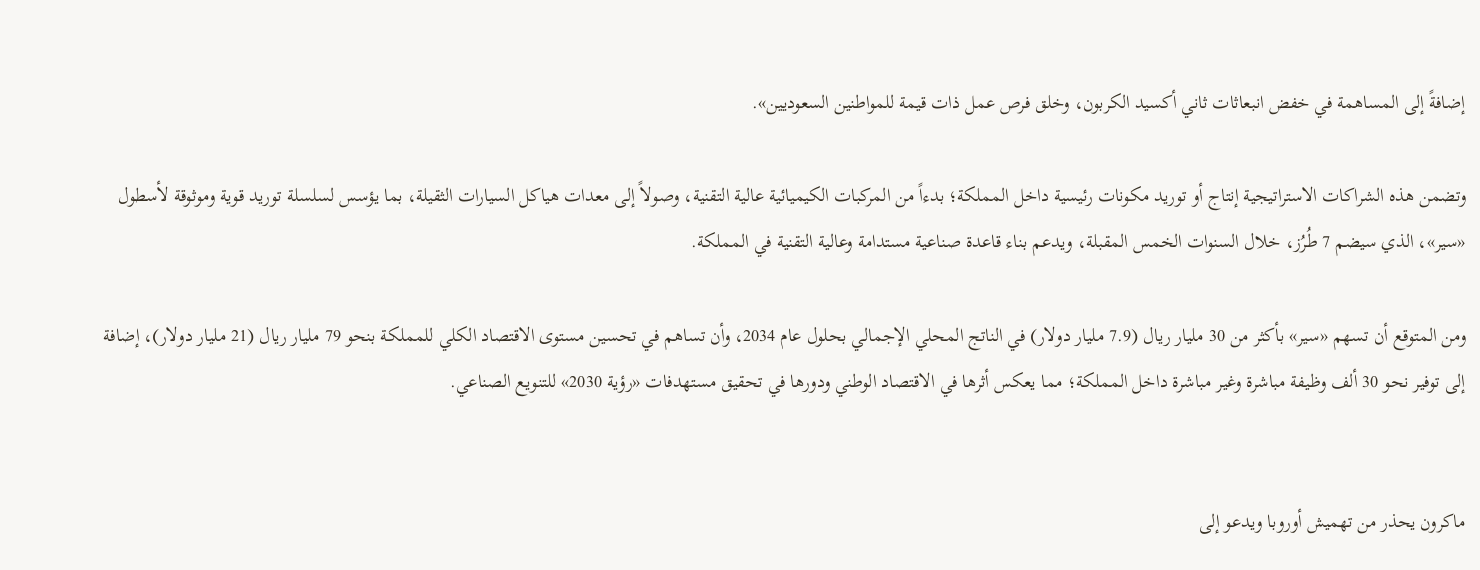إضافةً إلى المساهمة في خفض انبعاثات ثاني أكسيد الكربون، وخلق فرص عمل ذات قيمة للمواطنين السعوديين».

وتضمن هذه الشراكات الاستراتيجية إنتاج أو توريد مكونات رئيسية داخل المملكة؛ بدءاً من المركبات الكيميائية عالية التقنية، وصولاً إلى معدات هياكل السيارات الثقيلة، بما يؤسس لسلسلة توريد قوية وموثوقة لأسطول «سير»، الذي سيضم 7 طُرُز، خلال السنوات الخمس المقبلة، ويدعم بناء قاعدة صناعية مستدامة وعالية التقنية في المملكة.

ومن المتوقع أن تسهم «سير» بأكثر من 30 مليار ريال (7.9 مليار دولار) في الناتج المحلي الإجمالي بحلول عام 2034، وأن تساهم في تحسين مستوى الاقتصاد الكلي للمملكة بنحو 79 مليار ريال (21 مليار دولار)، إضافة إلى توفير نحو 30 ألف وظيفة مباشرة وغير مباشرة داخل المملكة؛ مما يعكس أثرها في الاقتصاد الوطني ودورها في تحقيق مستهدفات «رؤية 2030» للتنويع الصناعي.


ماكرون يحذر من تهميش أوروبا ويدعو إلى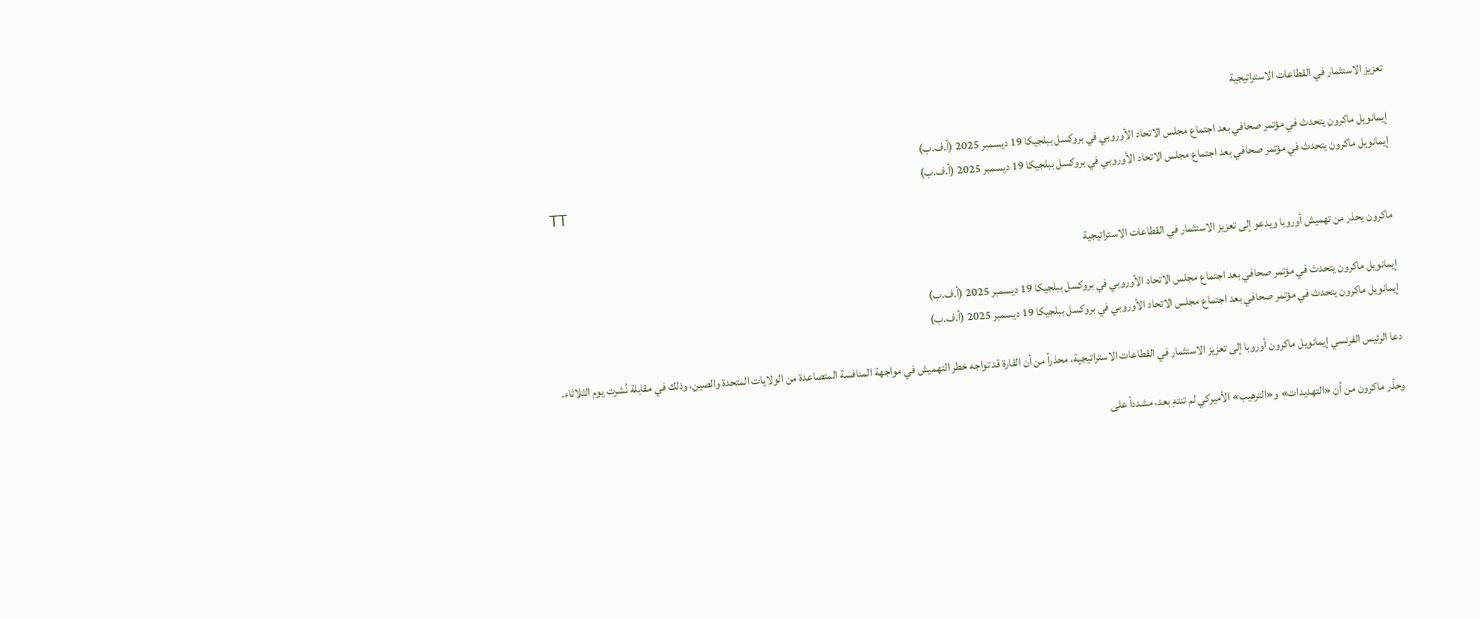تعزيز الاستثمار في القطاعات الاستراتيجية

إيمانويل ماكرون يتحدث في مؤتمر صحافي بعد اجتماع مجلس الاتحاد الأوروبي في بروكسل ببلجيكا 19 ديسمبر 2025 (أ.ف.ب)
إيمانويل ماكرون يتحدث في مؤتمر صحافي بعد اجتماع مجلس الاتحاد الأوروبي في بروكسل ببلجيكا 19 ديسمبر 2025 (أ.ف.ب)
TT

ماكرون يحذر من تهميش أوروبا ويدعو إلى تعزيز الاستثمار في القطاعات الاستراتيجية

إيمانويل ماكرون يتحدث في مؤتمر صحافي بعد اجتماع مجلس الاتحاد الأوروبي في بروكسل ببلجيكا 19 ديسمبر 2025 (أ.ف.ب)
إيمانويل ماكرون يتحدث في مؤتمر صحافي بعد اجتماع مجلس الاتحاد الأوروبي في بروكسل ببلجيكا 19 ديسمبر 2025 (أ.ف.ب)

دعا الرئيس الفرنسي إيمانويل ماكرون أوروبا إلى تعزيز الاستثمار في القطاعات الاستراتيجية، محذراً من أن القارة قد تواجه خطر التهميش في مواجهة المنافسة المتصاعدة من الولايات المتحدة والصين، وذلك في مقابلة نُشرت يوم الثلاثاء.

وحذّر ماكرون من أن «التهديدات» و«الترهيب» الأميركي لم تنتهِ بعد، مشدداً على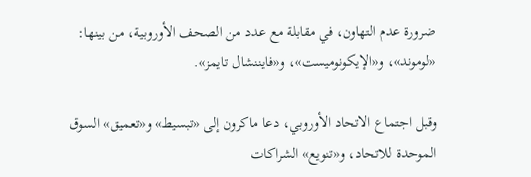ضرورة عدم التهاون، في مقابلة مع عدد من الصحف الأوروبية، من بينها: «لوموند»، و«الإيكونوميست»، و«فايننشال تايمز».

وقبل اجتماع الاتحاد الأوروبي، دعا ماكرون إلى «تبسيط» و«تعميق» السوق الموحدة للاتحاد، و«تنويع» الشراكات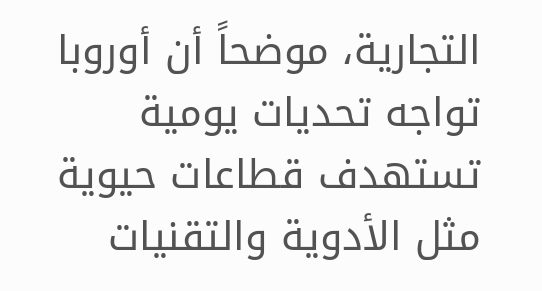التجارية، موضحاً أن أوروبا تواجه تحديات يومية تستهدف قطاعات حيوية مثل الأدوية والتقنيات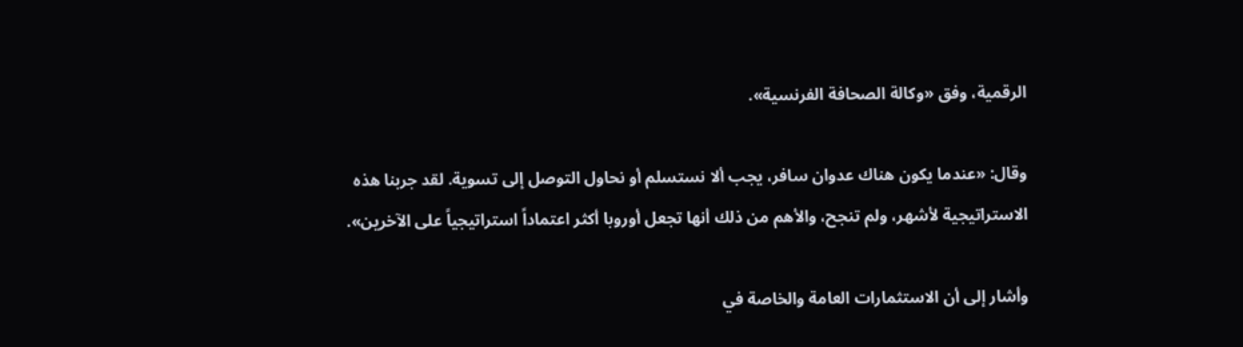الرقمية، وفق «وكالة الصحافة الفرنسية».

وقال: «عندما يكون هناك عدوان سافر، يجب ألا نستسلم أو نحاول التوصل إلى تسوية. لقد جربنا هذه الاستراتيجية لأشهر، ولم تنجح، والأهم من ذلك أنها تجعل أوروبا أكثر اعتماداً استراتيجياً على الآخرين».

وأشار إلى أن الاستثمارات العامة والخاصة في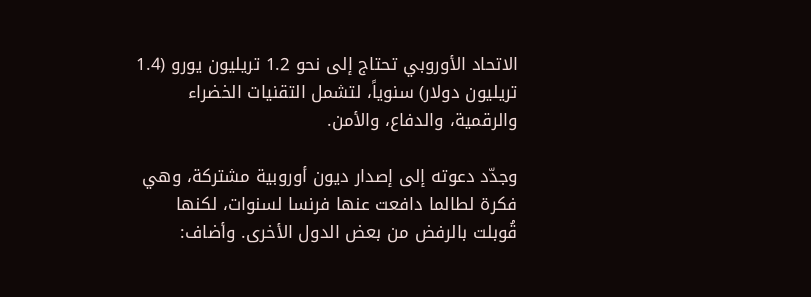الاتحاد الأوروبي تحتاج إلى نحو 1.2 تريليون يورو (1.4 تريليون دولار) سنوياً، لتشمل التقنيات الخضراء والرقمية، والدفاع، والأمن.

وجدّد دعوته إلى إصدار ديون أوروبية مشتركة، وهي فكرة لطالما دافعت عنها فرنسا لسنوات، لكنها قُوبلت بالرفض من بعض الدول الأخرى. وأضاف: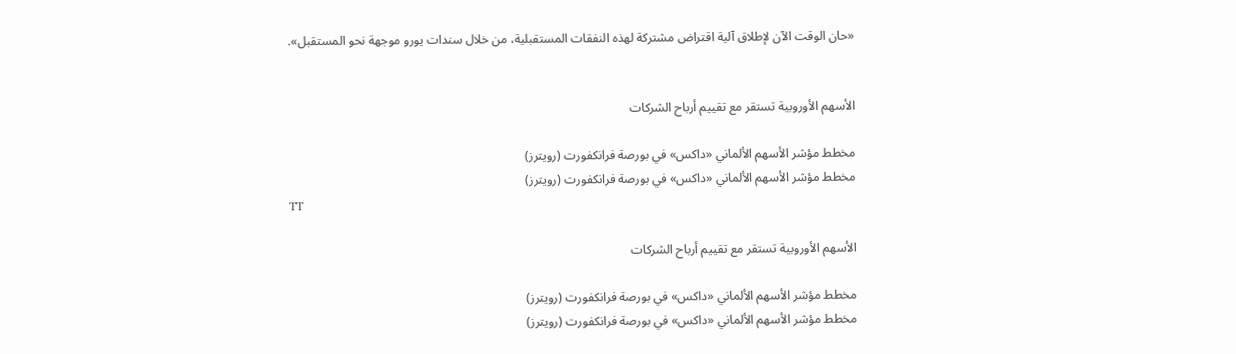«حان الوقت الآن لإطلاق آلية اقتراض مشتركة لهذه النفقات المستقبلية، من خلال سندات يورو موجهة نحو المستقبل».


الأسهم الأوروبية تستقر مع تقييم أرباح الشركات

مخطط مؤشر الأسهم الألماني «داكس» في بورصة فرانكفورت (رويترز)
مخطط مؤشر الأسهم الألماني «داكس» في بورصة فرانكفورت (رويترز)
TT

الأسهم الأوروبية تستقر مع تقييم أرباح الشركات

مخطط مؤشر الأسهم الألماني «داكس» في بورصة فرانكفورت (رويترز)
مخطط مؤشر الأسهم الألماني «داكس» في بورصة فرانكفورت (رويترز)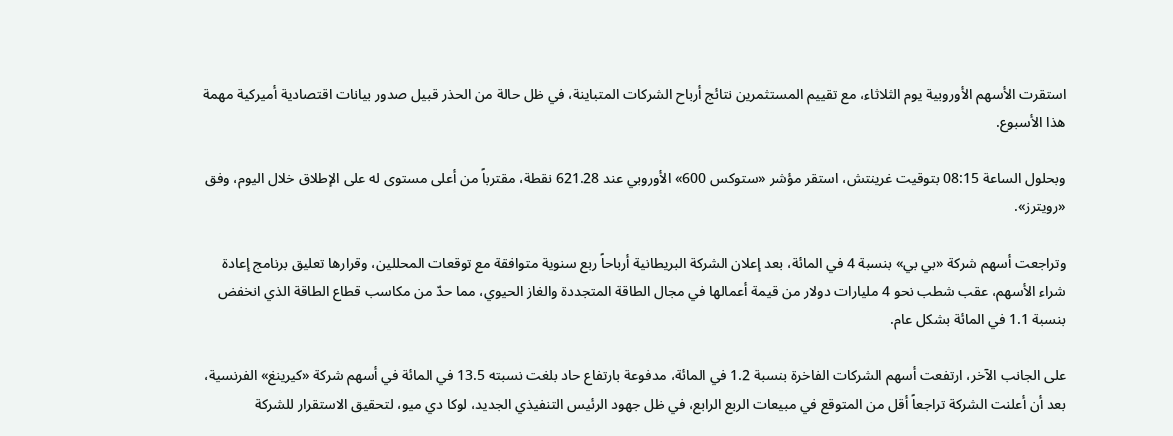استقرت الأسهم الأوروبية يوم الثلاثاء، مع تقييم المستثمرين نتائج أرباح الشركات المتباينة، في ظل حالة من الحذر قبيل صدور بيانات اقتصادية أميركية مهمة هذا الأسبوع.

وبحلول الساعة 08:15 بتوقيت غرينتش، استقر مؤشر «ستوكس 600» الأوروبي عند 621.28 نقطة، مقترباً من أعلى مستوى له على الإطلاق خلال اليوم، وفق «رويترز».

وتراجعت أسهم شركة «بي بي» بنسبة 4 في المائة، بعد إعلان الشركة البريطانية أرباحاً ربع سنوية متوافقة مع توقعات المحللين، وقرارها تعليق برنامج إعادة شراء الأسهم، عقب شطب نحو 4 مليارات دولار من قيمة أعمالها في مجال الطاقة المتجددة والغاز الحيوي، مما حدّ من مكاسب قطاع الطاقة الذي انخفض بنسبة 1.1 في المائة بشكل عام.

على الجانب الآخر، ارتفعت أسهم الشركات الفاخرة بنسبة 1.2 في المائة، مدفوعة بارتفاع حاد بلغت نسبته 13.5 في المائة في أسهم شركة «كيرينغ» الفرنسية، بعد أن أعلنت الشركة تراجعاً أقل من المتوقع في مبيعات الربع الرابع، في ظل جهود الرئيس التنفيذي الجديد، لوكا دي ميو، لتحقيق الاستقرار للشركة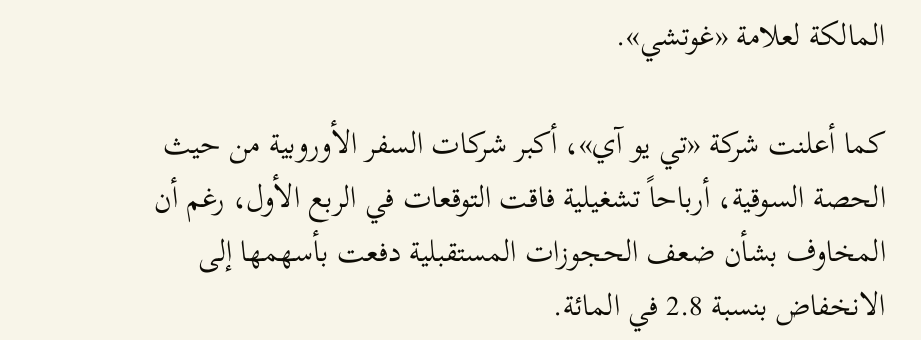المالكة لعلامة «غوتشي».

كما أعلنت شركة «تي يو آي»، أكبر شركات السفر الأوروبية من حيث الحصة السوقية، أرباحاً تشغيلية فاقت التوقعات في الربع الأول، رغم أن المخاوف بشأن ضعف الحجوزات المستقبلية دفعت بأسهمها إلى الانخفاض بنسبة 2.8 في المائة.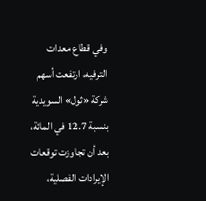وفي قطاع معدات الترفيه، ارتفعت أسهم شركة «ثول» السويدية بنسبة 12.7 في المائة، بعد أن تجاوزت توقعات الإيرادات الفصلية،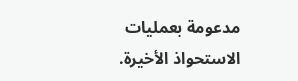مدعومة بعمليات الاستحواذ الأخيرة.